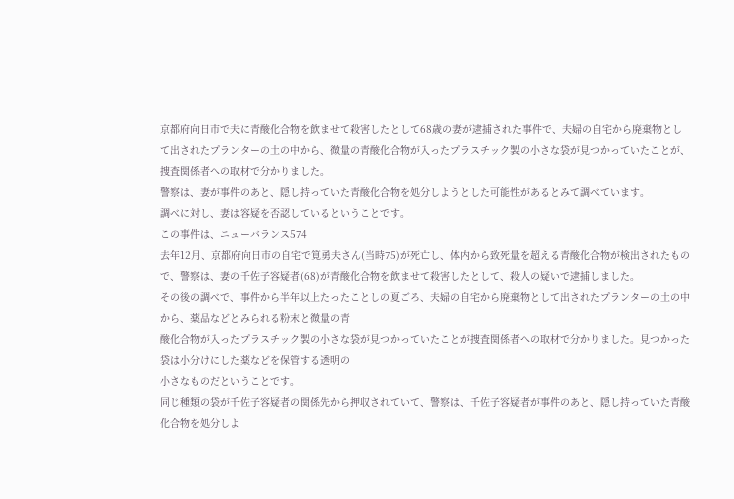京都府向日市で夫に青酸化合物を飲ませて殺害したとして68歳の妻が逮捕された事件で、夫婦の自宅から廃棄物として出されたプランターの土の中から、微量の青酸化合物が入ったプラスチック製の小さな袋が見つかっていたことが、捜査関係者への取材で分かりました。
警察は、妻が事件のあと、隠し持っていた青酸化合物を処分しようとした可能性があるとみて調べています。
調べに対し、妻は容疑を否認しているということです。
この事件は、ニューバランス574
去年12月、京都府向日市の自宅で筧勇夫さん(当時75)が死亡し、体内から致死量を超える青酸化合物が検出されたもので、警察は、妻の千佐子容疑者(68)が青酸化合物を飲ませて殺害したとして、殺人の疑いで逮捕しました。
その後の調べで、事件から半年以上たったことしの夏ごろ、夫婦の自宅から廃棄物として出されたプランターの土の中から、薬品などとみられる粉末と微量の青
酸化合物が入ったプラスチック製の小さな袋が見つかっていたことが捜査関係者への取材で分かりました。見つかった袋は小分けにした薬などを保管する透明の
小さなものだということです。
同じ種類の袋が千佐子容疑者の関係先から押収されていて、警察は、千佐子容疑者が事件のあと、隠し持っていた青酸化合物を処分しよ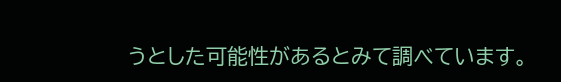うとした可能性があるとみて調べています。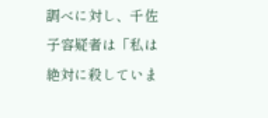調べに対し、千佐子容疑者は「私は絶対に殺していま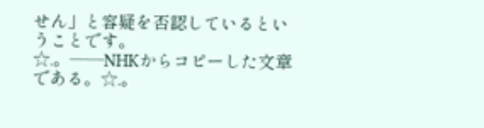せん」と容疑を否認しているということです。
☆.。——NHKからコピーした文章である。☆.。